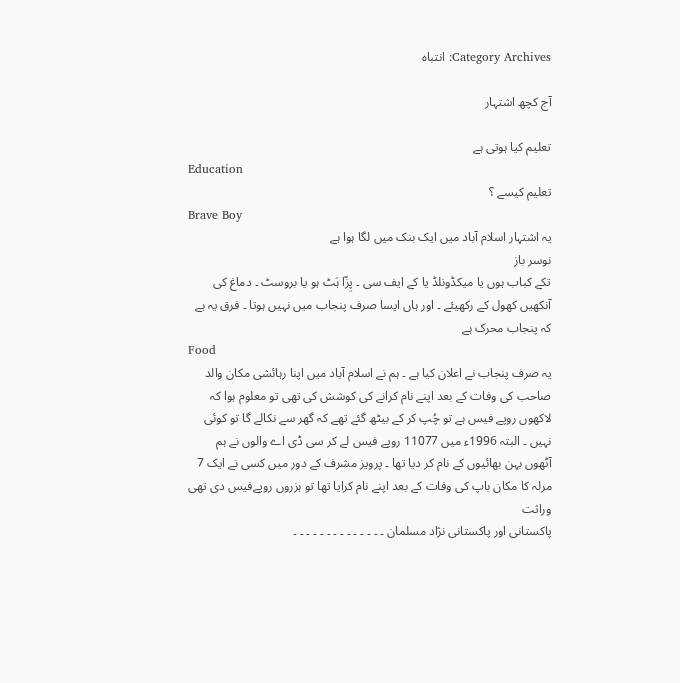Category Archives: انتباہ

آج کچھ اشتہار

تعلیم کیا ہوتی ہے
Education
تعلیم کیسے ؟
Brave Boy
یہ اشتہار اسلام آباد میں ایک بنک میں لگا ہوا ہے
نوسر باز
تکے کباب ہوں یا میکڈونلڈ یا کے ایف سی ۔ پِزّا ہَٹ ہو یا بروسٹ ۔ دماغ کی آنکھیں کھول کے رکھیئے ۔ اور ہاں ایسا صرف پنجاب میں نہیں ہوتا ۔ فرق یہ ہے کہ پنجاب محرک ہے
Food
یہ صرف پنجاب نے اعلان کیا ہے ۔ ہم نے اسلام آباد میں اپنا رہائشی مکان والد صاحب کی وفات کے بعد اپنے نام کرانے کی کوشش کی تھی تو معلوم ہوا کہ لاکھوں روپے فیس ہے تو چُپ کر کے بیٹھ گئے تھے کہ گھر سے نکالے گا تو کوئی نہیں ۔ البتہ 1996ء میں 11077 روپے فیس لے کر سی ڈی اے والوں نے ہم آٹھوں بہن بھائیوں کے نام کر دیا تھا ۔ پرویز مشرف کے دور میں کسی نے ایک 7 مرلہ کا مکان باپ کی وفات کے بعد اپنے نام کرایا تھا تو ہزروں روپےفیس دی تھی
وراثت
پاکستانی اور پاکستانی نژاد مسلمان ۔ ۔ ۔ ۔ ۔ ۔ ۔ ۔ ۔ ۔ ۔ ۔ ۔ ۔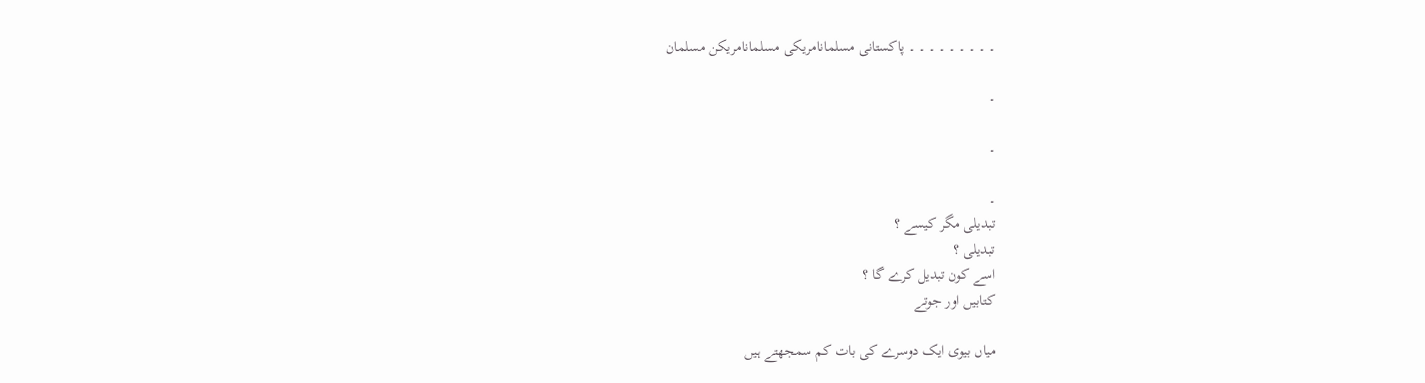۔ ۔ ۔ ۔ ۔ ۔ ۔ ۔ ۔ پاکستانی مسلمانامریکی مسلمانامریکن مسلمان

۔

۔

۔
تبدیلی مگر کیسے ؟
تبدیلی ؟
اسے کون تبدیل کرے گا ؟
کتابیں اور جوتے

میاں بیوی ایک دوسرے کی بات کم سمجھتے ہیں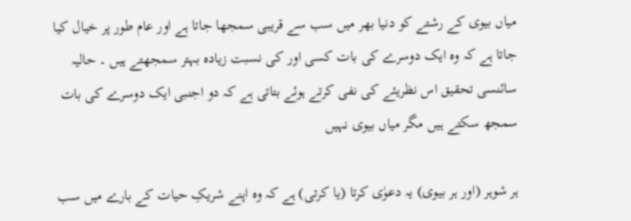میاں بیوی کے رشتے کو دنیا بھر میں سب سے قریبی سمجھا جاتا ہے اور عام طور پر خیال کیا جاتا ہے کہ وہ ایک دوسرے کی بات کسی اور کی نسبت زیادہ بہتر سمجھتے ہیں ۔ حالیہ سائنسی تحقیق اس نظریئے کی نفی کرتے ہوئے بتاتی ہے کہ دو اجنبی ایک دوسرے کی بات سمجھ سکتے ہیں مگر میاں بیوی نہیں

ہر شوہر (اور ہر بیوی) یہ دعوٰی کرتا (یا کرتی) ہے کہ وہ اپنے شریکِ حیات کے بارے میں سب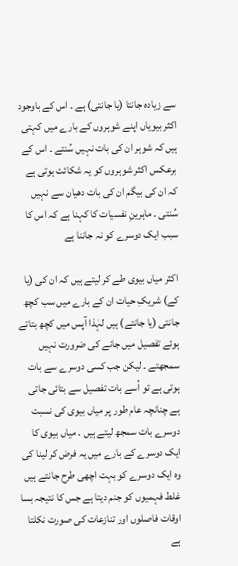سے زیادہ جانتا (یا جانتی) ہے ۔ اس کے باوجود اکثر بیویاں اپنے شوہروں کے بارے میں کہتی ہیں کہ شوہر ان کی بات نہیں سُنتے ۔ اس کے برعکس اکثر شوہروں کو یہ شکائت ہوتی ہے کہ ان کی بیگم ان کی بات دھیان سے نہیں سُنتی ۔ ماہرینِ نفسیات کا کہنا ہے کہ اس کا سبب ایک دوسرے کو نہ جاننا ہے

اکثر میاں بیوی طے کر لیتے ہیں کہ ان کی (یا کے) شریکِ حیات ان کے بارے میں سب کچھ جانتی (یا جانتے) ہیں لہٰذا آپس میں کچھ بتاتے ہوئے تفصیل میں جانے کی ضرورت نہیں سمجھتے ۔ لیکن جب کسی دوسرے سے بات ہوتی ہے تو اُسے بات تفصیل سے بتائی جاتی ہے چنانچہ عام طور پر میاں بیوی کی نسبت دوسرے بات سمجھ لیتے ہیں ۔ میاں بیوی کا ایک دوسرے کے بارے میں یہ فرض کر لینا کی وہ ایک دوسرے کو بہت اچھی طرح جانتے ہیں غلط فہمیوں کو جنم دیتا ہے جس کا نتیجہ بسا اوقات فاصلوں اور تنازعات کی صورت نکلتا ہے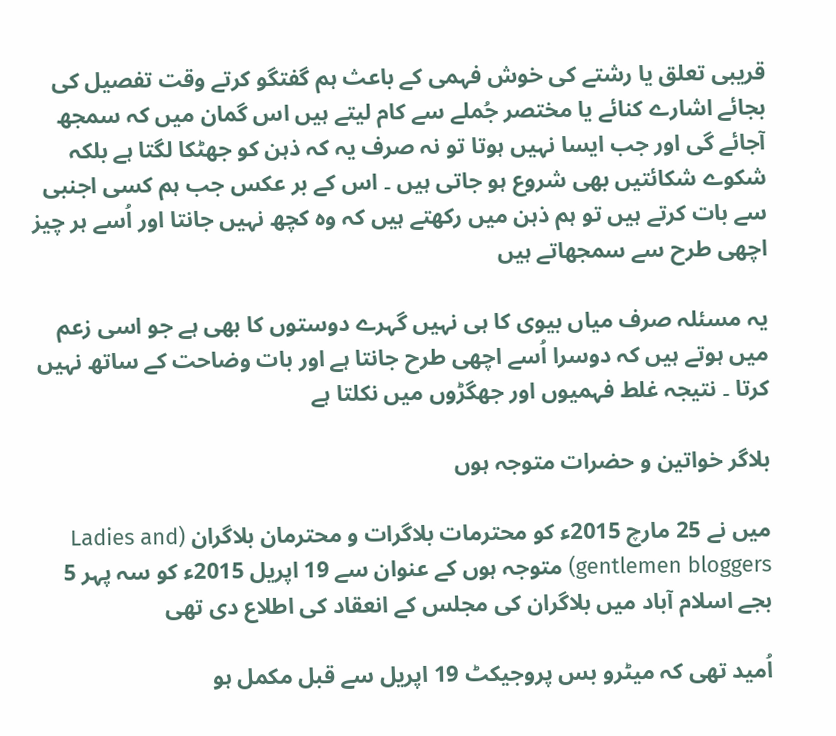قریبی تعلق یا رشتے کی خوش فہمی کے باعث ہم گفتگو کرتے وقت تفصیل کی بجائے اشارے کنائے یا مختصر جُملے سے کام لیتے ہیں اس گمان میں کہ سمجھ آجائے گی اور جب ایسا نہیں ہوتا تو نہ صرف یہ کہ ذہن کو جھٹکا لگتا ہے بلکہ شکوے شکائتیں بھی شروع ہو جاتی ہیں ۔ اس کے بر عکس جب ہم کسی اجنبی سے بات کرتے ہیں تو ہم ذہن میں رکھتے ہیں کہ وہ کچھ نہیں جانتا اور اُسے ہر چیز اچھی طرح سے سمجھاتے ہیں

یہ مسئلہ صرف میاں بیوی کا ہی نہیں گہرے دوستوں کا بھی ہے جو اسی زعم میں ہوتے ہیں کہ دوسرا اُسے اچھی طرح جانتا ہے اور بات وضاحت کے ساتھ نہیں کرتا ۔ نتیجہ غلط فہمیوں اور جھگڑوں میں نکلتا ہے

بلاگر خواتین و حضرات متوجہ ہوں

میں نے 25 مارچ 2015ء کو محترمات بلاگرات و محترمان بلاگران (Ladies and gentlemen bloggers) متوجہ ہوں کے عنوان سے 19 اپریل 2015ء کو سہ پہر 5 بجے اسلام آباد میں بلاگران کی مجلس کے انعقاد کی اطلاع دی تھی

اُمید تھی کہ میٹرو بس پروجیکٹ 19 اپریل سے قبل مکمل ہو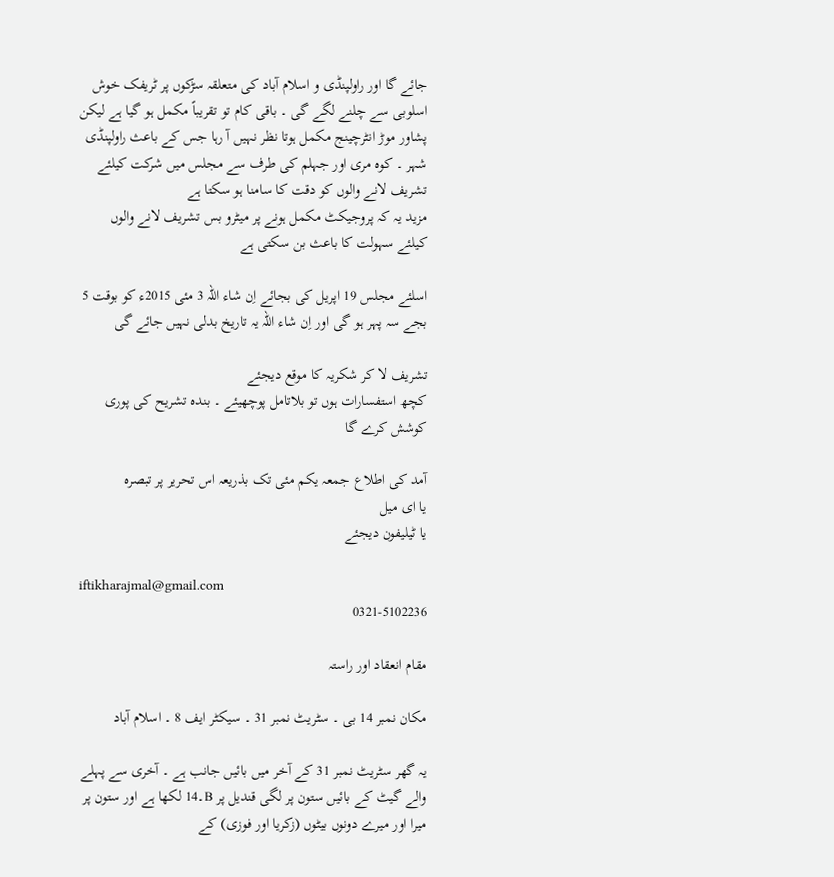جائے گا اور راولپنڈی و اسلام آباد کی متعلقہ سڑکوں پر ٹریفک خوش اسلوبی سے چلنے لگے گی ۔ باقی کام تو تقریباً مکمل ہو گیا ہے لیکن پشاور موڑ انٹرچینج مکمل ہوتا نظر نہیں آ رہا جس کے باعث راولپنڈی شہر ۔ کوہ مری اور جہلم کی طرف سے مجلس میں شرکت کیلئے تشریف لانے والوں کو دقت کا سامنا ہو سکتا ہے
مزید یہ کہ پروجیکٹ مکمل ہونے پر میٹرو بس تشریف لانے والوں کیلئے سہولت کا باعث بن سکتی ہے

اسلئے مجلس 19 اپریل کی بجائے اِن شاء اللہ 3 مئی 2015ء کو بوقت 5 بجے سہ پہر ہو گی اور اِن شاء اللہ یہ تاریخ بدلی نہیں جائے گی

تشریف لا کر شکریہ کا موقع دیجئے
کچھ استفسارات ہوں تو بلاتامل پوچھیئے ۔ بندہ تشریح کی پوری کوشش کرے گا

آمد کی اطلاع جمعہ یکم مئی تک بذریعہ اس تحریر پر تبصرہ
یا ای میل
یا ٹیلیفون دیجئے

iftikharajmal@gmail.com
0321-5102236

مقام انعقاد اور راستہ

مکان نمبر 14 بی ۔ سٹریٹ نمبر 31 ۔ سیکٹر ایف 8 ۔ اسلام آباد

یہ گھر سٹریٹ نمبر 31 کے آخر میں بائیں جانب ہے ۔ آخری سے پہلے والے گیٹ کے بائیں ستون پر لگی قندیل پر B۔14 لکھا ہے اور ستون پر میرا اور میرے دونوں بیٹوں (زکریا اور فوزی) کے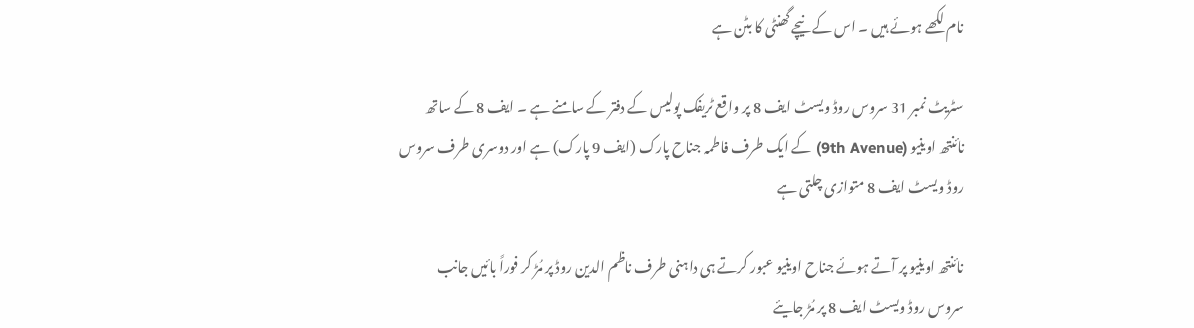نام لکھے ہوئے ہیں ۔ اس کے نیچے گھنٹی کا بٹن ہے

سٹریٹ نمبر 31 سروس روڈ ویسٹ ایف 8 پر واقع ٹریفک پولیس کے دفتر کے سامنے ہے ۔ ایف 8 کے ساتھ نائنتھ اوینیو (9th Avenue) کے ایک طرف فاطمہ جناح پارک (ایف 9 پارک) ہے اور دوسری طرف سروس روڈ ویسٹ ایف 8 متوازی چلتی ہے

نائنتھ اوینیو پر آتے ہوئے جناح اوینیو عبور کرتے ہی داہنی طرف ناظم الدین روڈ پر مُڑ کر فوراً بائیں جانب سروس روڈ ویسٹ ایف 8 پر مُڑ جایئے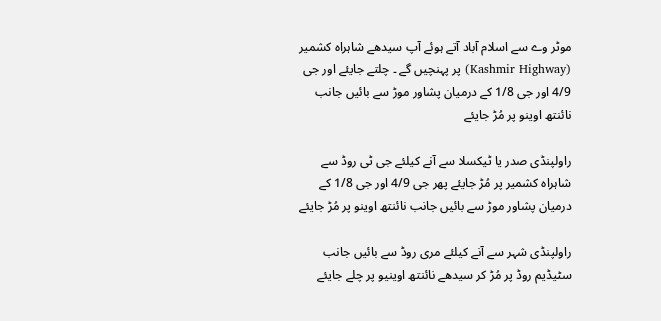موٹر وے سے اسلام آباد آتے ہوئے آپ سیدھے شاہراہ کشمیر (Kashmir Highway) پر پہنچیں گے ۔ چلتے جایئے اور جی 4/9 اور جی 1/8 کے درمیان پشاور موڑ سے بائیں جانب نائنتھ اوینو پر مُڑ جایئے

راولپنڈی صدر یا ٹیکسلا سے آنے کیلئے جی ٹی روڈ سے شاہراہ کشمیر پر مُڑ جایئے پھر جی 4/9 اور جی 1/8 کے درمیان پشاور موڑ سے بائیں جانب نائنتھ اوینو پر مُڑ جایئے

راولپنڈی شہر سے آنے کیلئے مری روڈ سے بائیں جانب سٹیڈیم روڈ پر مُڑ کر سیدھے نائنتھ اوینیو پر چلے جایئے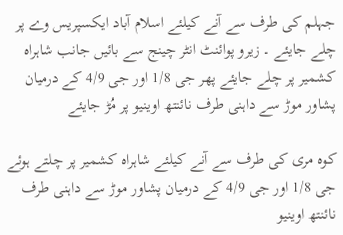جہلم کی طرف سے آنے کیلئے اسلام آباد ایکسپریس وے پر چلے جایئے ۔ زیرو پوائنٹ انٹر چینج سے بائیں جانب شاہراہ کشمیر پر چلے جایئے پھر جی 1/8 اور جی 4/9 کے درمیان پشاور موڑ سے داہنی طرف نائنتھ اوینیو پر مُڑ جایئے

کوہ مری کی طرف سے آنے کیلئے شاہراہ کشمیر پر چلتے ہوئے جی 1/8 اور جی 4/9 کے درمیان پشاور موڑ سے داہنی طرف نائنتھ اوینیو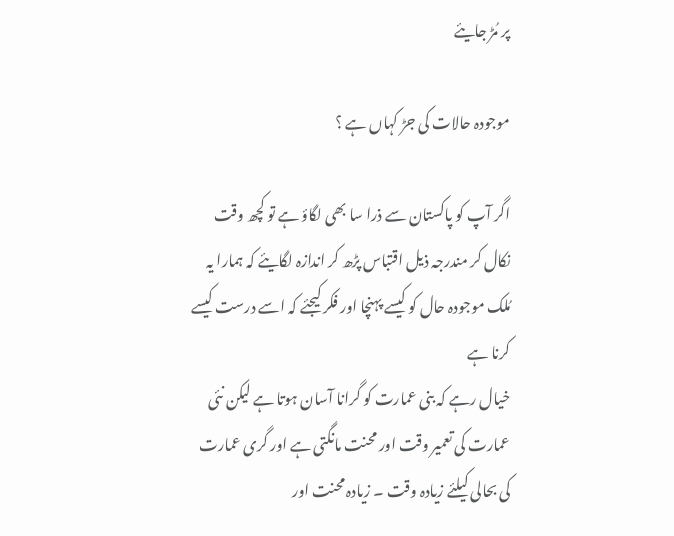پر مُڑ جایئے

موجودہ حالات کی جڑ کہاں ہے ؟

اگر آپ کو پاکستان سے ذرا سا بھی لگاؤ ہے تو کچھ وقت نکال کر مندرجہ ذیل اقتباس پڑھ کر اندازہ لگایئے کہ ہمارا یہ مُلک موجودہ حال کو کیسے پہنچا اور فکر کیجئے کہ اسے درست کیسے کرنا ہے
خیال رہے کہ بنی عمارت کو گرانا آسان ہوتا ہے لیکن نئی عمارت کی تعمیر وقت اور محنت مانگتی ہے اور گری عمارت کی بحالی کیلئے زیادہ وقت ۔ زیادہ محنت اور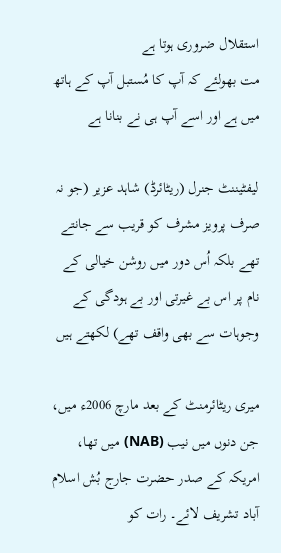استقلال ضروری ہوتا ہے
مت بھولئے کہ آپ کا مُستبل آپ کے ہاتھ میں ہے اور اسے آپ ہی نے بنانا ہے

لیفٹیننٹ جنرل (ریٹائرڈ) شاہد عزیر (جو نہ صرف پرویز مشرف کو قریب سے جانتے تھے بلکہ اُس دور میں روشن خیالی کے نام پر اس بے غیرتی اور بے ہودگی کے وجوہات سے بھی واقف تھے) لکھتے ہیں

میری ریٹائرمنٹ کے بعد مارچ 2006ء میں، جن دنوں میں نیب (NAB) میں تھا، امریکہ کے صدر حضرت جارج بُش اسلام آباد تشریف لائے۔ رات کو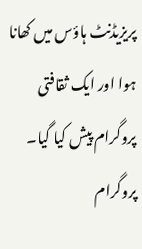پریزیڈنٹ ہاؤس میں کھانا ہوا اور ایک ثقافتی پروگرام پیش کیا گیا۔ پروگرام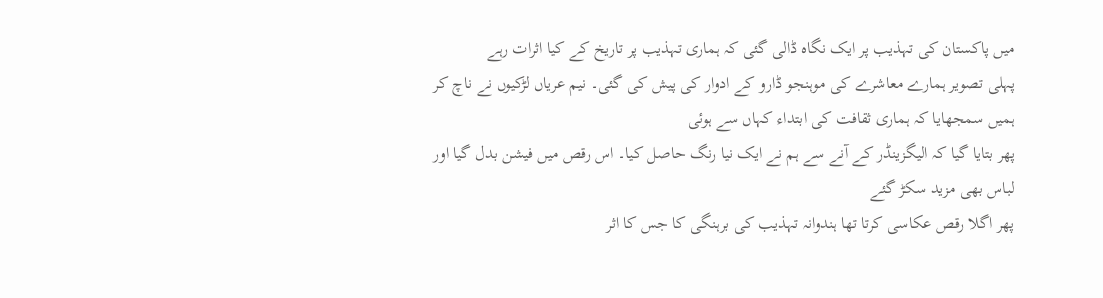میں پاکستان کی تہذیب پر ایک نگاہ ڈالی گئی کہ ہماری تہذیب پر تاریخ کے کیا اثرات رہے
پہلی تصویر ہمارے معاشرے کی موہنجو ڈارو کے ادوار کی پیش کی گئی۔ نیم عریاں لڑکیوں نے ناچ کر ہمیں سمجھایا کہ ہماری ثقافت کی ابتداء کہاں سے ہوئی
پھر بتایا گیا کہ الیگزینڈر کے آنے سے ہم نے ایک نیا رنگ حاصل کیا۔ اس رقص میں فیشن بدل گیا اور لباس بھی مزید سکڑ گئے
پھر اگلا رقص عکاسی کرتا تھا ہندوانہ تہذیب کی برہنگی کا جس کا اثر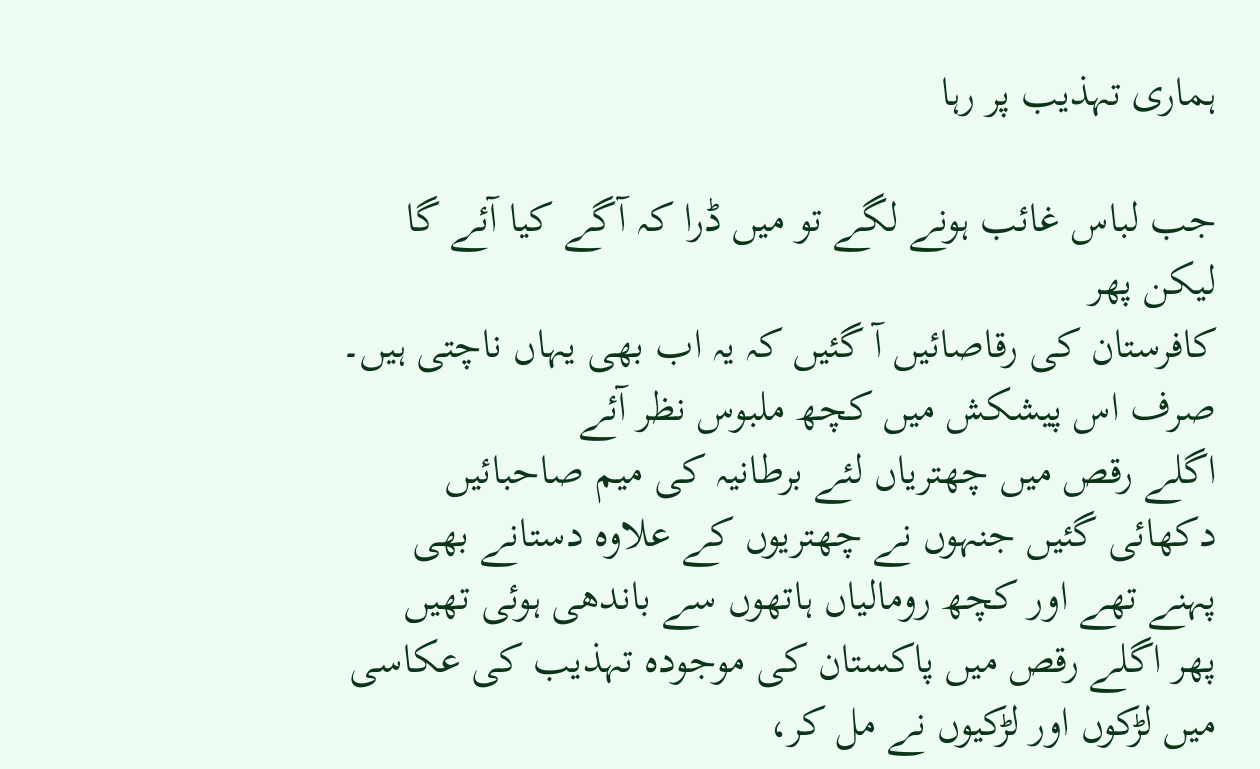ہماری تہذیب پر رہا

جب لباس غائب ہونے لگے تو میں ڈرا کہ آگے کیا آئے گا لیکن پھر
کافرستان کی رقاصائیں آ گئیں کہ یہ اب بھی یہاں ناچتی ہیں۔ صرف اس پیشکش میں کچھ ملبوس نظر آئے
اگلے رقص میں چھتریاں لئے برطانیہ کی میم صاحبائیں دکھائی گئیں جنہوں نے چھتریوں کے علاوہ دستانے بھی پہنے تھے اور کچھ رومالیاں ہاتھوں سے باندھی ہوئی تھیں
پھر اگلے رقص میں پاکستان کی موجودہ تہذیب کی عکاسی میں لڑکوں اور لڑکیوں نے مل کر،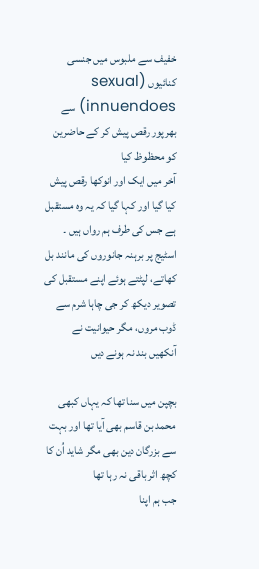خفیف سے ملبوس میں جنسی کنائیوں (sexual innuendoes) سے بھرپور رقص پیش کر کے حاضرین کو محظوظ کیا
آخر میں ایک اور انوکھا رقص پیش کیا گیا اور کہا گیا کہ یہ وہ مستقبل ہے جس کی طرف ہم رواں ہیں ۔ اسٹیج پر برہنہ جانوروں کی مانند بل کھاتے، لپٹتے ہوئے اپنے مستقبل کی تصویر دیکھ کر جی چاہا شرم سے ڈوب مروں، مگر حیوانیت نے آنکھیں بند نہ ہونے دیں

بچپن میں سنا تھا کہ یہاں کبھی محمد بن قاسم بھی آیا تھا اور بہت سے بزرگان دین بھی مگر شاید اُن کا کچھ اثر باقی نہ رہا تھا
جب ہم اپنا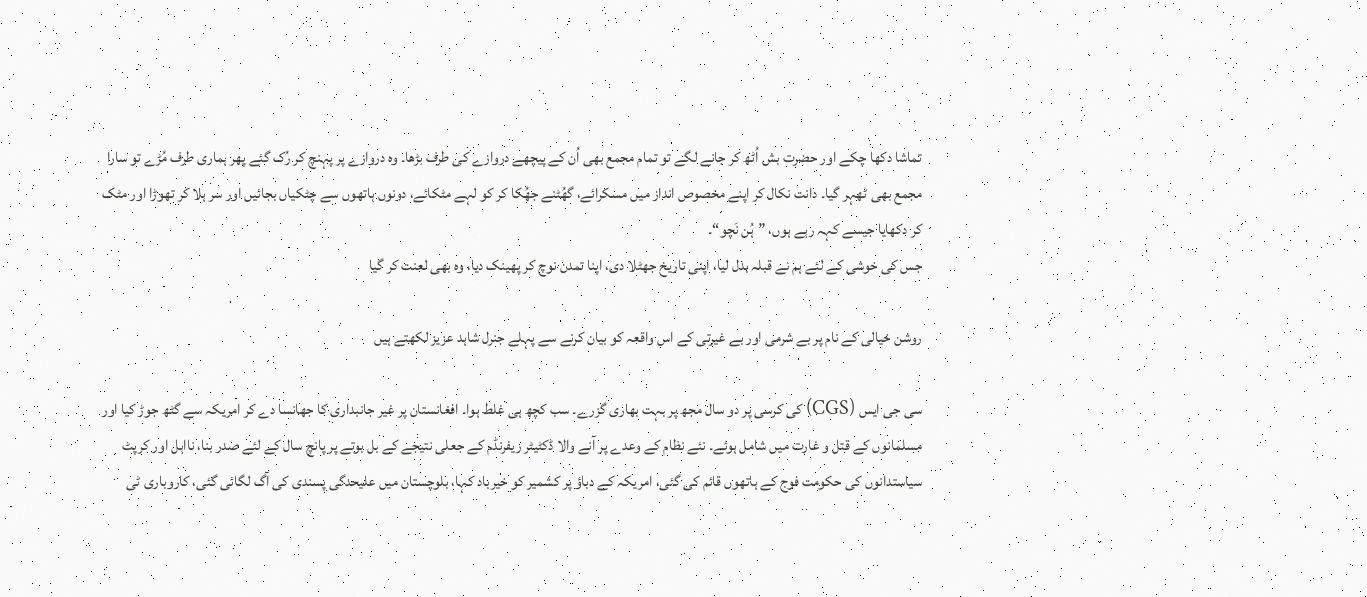تماشا دکھا چکے اور حضرت بش اُٹھ کر جانے لگے تو تمام مجمع بھی اُن کے پیچھے دروازے کی طرف بڑھا۔ وہ دروازے پر پہنچ کر رُک گئے پھر ہماری طرف مُڑے تو سارا مجمع بھی ٹھہر گیا۔ دانت نکال کر اپنے مخصوص انداز میں مسکرائے، گھُٹنے جھُکا کر کو لہے مٹکائے، دونوں ہاتھوں سے چٹکیاں بجائیں اور سر ہلا کر تھوڑا اور مٹک کر دکھایا جیسے کہہ رہے ہوں، ”ہُن نَچو“۔
جس کی خوشی کے لئے ہم نے قبلہ بدل لیا، اپنی تاریخ جھٹلا دی، اپنا تمدن نوچ کر پھینک دیا، وہ بھی لعنت کر گیا

روشن خیالی کے نام پر بے شرمی اور بے غیرتی کے اس واقعہ کو بیان کرنے سے پہلے جنرل شاہد عزیز لکھتے ہیں

سی جی ایس (CGS) کی کرسی پر دو سال مجھ پر بہت بھاری گزرے۔ سب کچھ ہی غلط ہوا۔ افغانستان پر غیر جانبداری کا جھانسا دے کر امریکہ سے گٹھ جوڑ کیا اور مسلمانوں کے قتل و غارت میں شامل ہوئے۔ نئے نظام کے وعدے پر آنے والا ڈکٹیٹر ریفرنڈم کے جعلی نتیجے کے بل بوتے پر پانچ سال کے لئے صدر بنا، نااہل اور کرپٹ سیاستدانوں کی حکومت فوج کے ہاتھوں قائم کی گئی، امریکہ کے دباؤ پر کشمیر کو خیرباد کہا، بلوچستان میں علیحدگی پسندی کی آگ لگائی گئی، کاروباری ٹی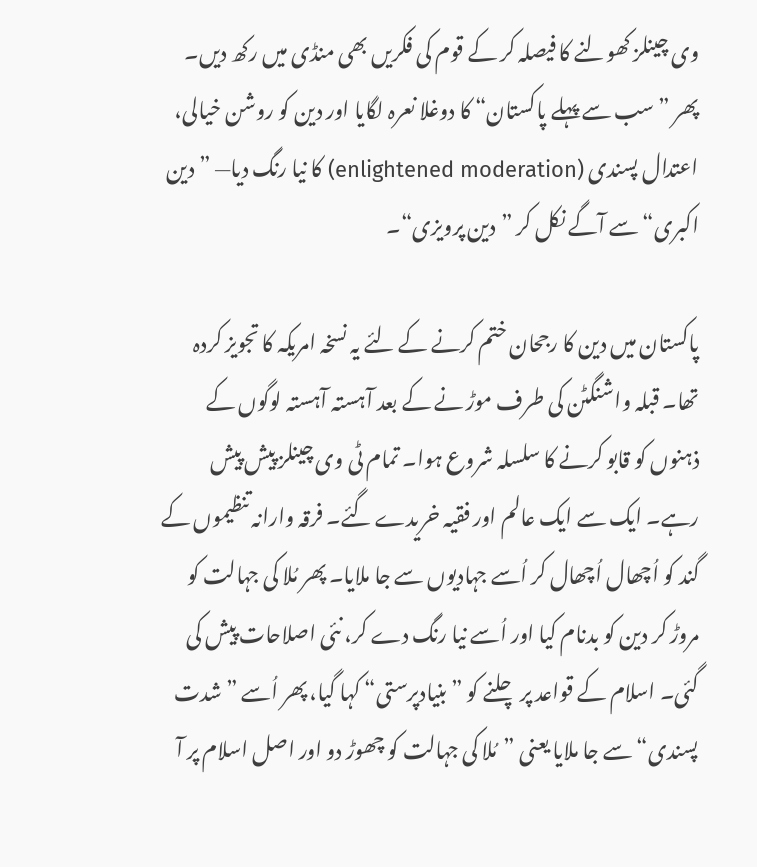وی چینلز کھولنے کا فیصلہ کر کے قوم کی فکریں بھی منڈی میں رکھ دیں۔ پھر ”سب سے پہلے پاکستان“ کا دوغلا نعرہ لگایا اور دین کو روشن خیالی، اعتدال پسندی (enlightened moderation) کا نیا رنگ دیا— ”دین اکبری“ سے آگے نکل کر ”دین پرویزی“۔

پاکستان میں دین کا رجحان ختم کرنے کے لئے یہ نسخہ امریکہ کا تجویز کردہ تھا۔ قبلہ واشنگٹن کی طرف موڑ نے کے بعد آہستہ آہستہ لوگوں کے ذہنوں کو قابو کرنے کا سلسلہ شروع ہوا۔ تمام ٹی وی چینلز پیش پیش رہے۔ ایک سے ایک عالم اور فقیہ خریدے گئے۔ فرقہ وارانہ تنظیموں کے گند کو اُچھال اُچھال کر اُسے جہادیوں سے جا ملایا۔ پھر مُلا کی جہالت کو مروڑ کر دین کو بدنام کیا اور اُسے نیا رنگ دے کر، نئی اصلاحات پیش کی گئی۔ اسلام کے قواعد پر چلنے کو ”بنیادپرستی“ کہا گیا، پھر اُسے ”شدت پسندی“ سے جا ملایا یعنی ”مُلا کی جہالت کو چھوڑ دو اور اصل اسلام پر آ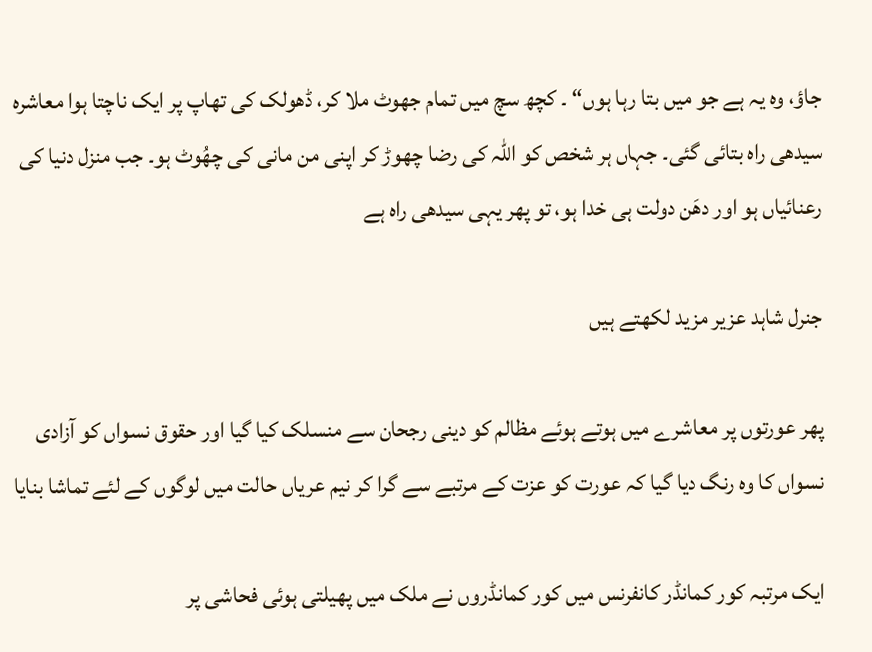جاؤ، وہ یہ ہے جو میں بتا رہا ہوں“ ۔ کچھ سچ میں تمام جھوٹ ملا کر، ڈھولک کی تھاپ پر ایک ناچتا ہوا معاشرہ سیدھی راہ بتائی گئی۔ جہاں ہر شخص کو اللہ کی رضا چھوڑ کر اپنی من مانی کی چھُوٹ ہو۔ جب منزل دنیا کی رعنائیاں ہو اور دھَن دولت ہی خدا ہو، تو پھر یہی سیدھی راہ ہے

جنرل شاہد عزیر مزید لکھتے ہیں

پھر عورتوں پر معاشرے میں ہوتے ہوئے مظالم کو دینی رجحان سے منسلک کیا گیا اور حقوق نسواں کو آزادی نسواں کا وہ رنگ دیا گیا کہ عورت کو عزت کے مرتبے سے گرا کر نیم عریاں حالت میں لوگوں کے لئے تماشا بنایا

ایک مرتبہ کور کمانڈر کانفرنس میں کور کمانڈروں نے ملک میں پھیلتی ہوئی فحاشی پر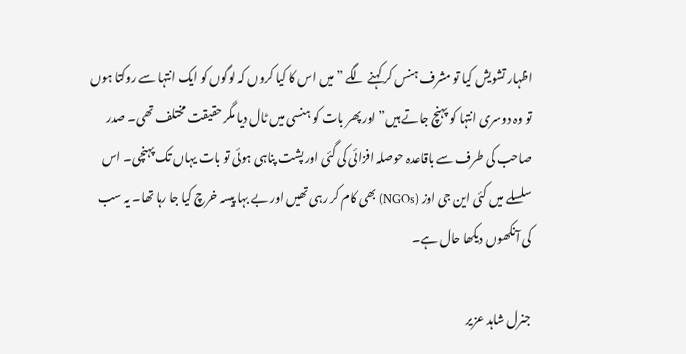اظہار تشویش کیا تو مشرف ہنس کر کہنے لگے ”میں اس کا کیا کروں کہ لوگوں کو ایک انتہا سے روکتا ہوں تو وہ دوسری انتہا کو پہنچ جاتے ہیں” اور پھر بات کو ہنسی میں ٹال دیا مگر حقیقت مختلف تھی۔ صدر صاحب کی طرف سے باقاعدہ حوصلہ افزائی کی گئی اور پشت پناہی ہوئی تو بات یہاں تک پہنچی۔ اس سلسلے میں کئی این جی اوز (NGOs) بھی کام کر رہی تھیں اور بے بہا پیسہ خرچ کیا جا رہا تھا۔ یہ سب کی آنکھوں دیکھا حال ہے۔

جنرل شاہد عزیر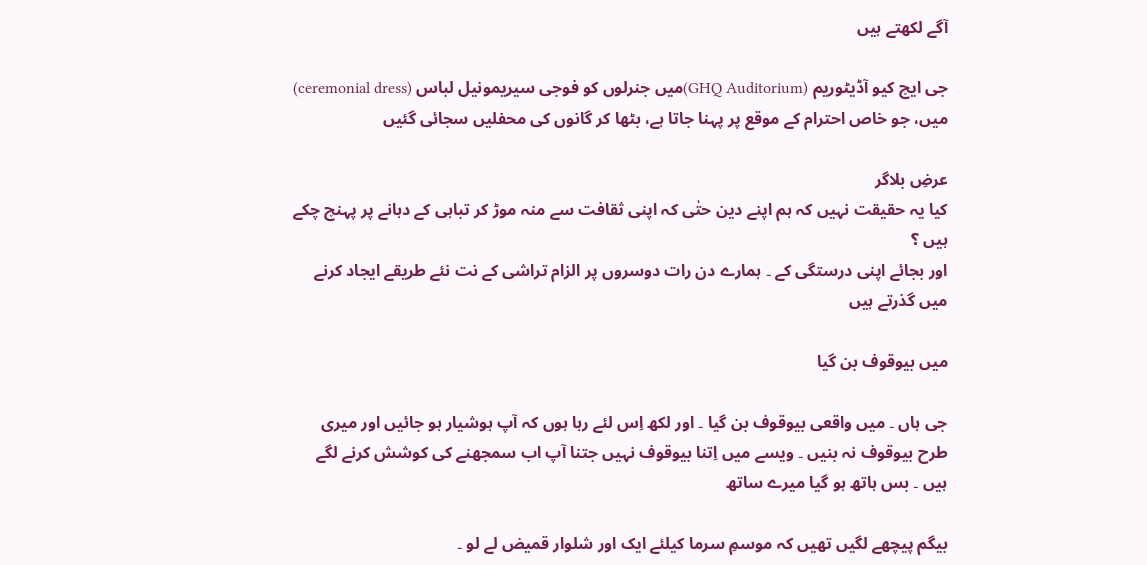آگے لکھتے ہیں

جی ایچ کیو آڈیٹوریم (GHQ Auditorium)میں جنرلوں کو فوجی سیریمونیل لباس (ceremonial dress) میں، جو خاص احترام کے موقع پر پہنا جاتا ہے، بٹھا کر گانوں کی محفلیں سجائی گئیں

عرضِ بلاگر
کیا یہ حقیقت نہیں کہ ہم اپنے دین حتٰی کہ اپنی ثقافت سے منہ موڑ کر تباہی کے دہانے پر پہنچ چکے ہیں ؟
اور بجائے اپنی درستگی کے ۔ ہمارے دن رات دوسروں پر الزام تراشی کے نت نئے طریقے ایجاد کرنے میں گذرتے ہیں

میں بیوقوف بن گیا

جی ہاں ۔ میں واقعی بیوقوف بن گیا ۔ اور لکھ اِس لئے رہا ہوں کہ آپ ہوشیار ہو جائیں اور میری طرح بیوقوف نہ بنیں ۔ ویسے میں اِتنا بیوقوف نہیں جتنا آپ اب سمجھنے کی کوشش کرنے لگے ہیں ۔ بس ہاتھ ہو گیا میرے ساتھ

بیگم پیچھے لگیں تھیں کہ موسمِ سرما کیلئے ایک اور شلوار قمیض لے لو ۔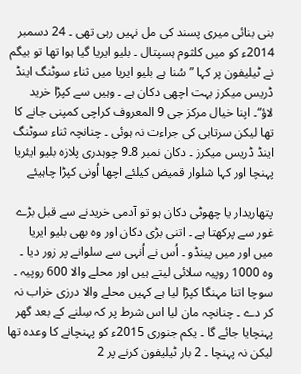بنی بنائی میری پسند کی مل نہیں رہی تھی ۔ 24 دسمبر 2014ء کو میں کلثوم ہسپتال ۔ بلیو ایریا گیا ہوا تھا تو بیگم نے ٹیلیفون پر کہا ”سُنا ہے بلیو ایریا میں ثناء سوٹنگ اینڈ ڈریس میکرز بہت اچھی دکان ہے ۔ وہیں سے کپڑا خرید لاؤ“۔ اپنا خیال مرکز جی 9 المعروف کراچی کمپنی جانے کا تھا لیکن سرتابی کی جراءت نہ ہوئی ۔ چنانچہ ثناء سوٹنگ اینڈ ڈریس میکرز ۔ دکان نمبر 8۔9 چوہدری پلازہ بلیو ایئریا پہنچا اور کہا شلوار قمیض کیلئے اچھا اُونی کپڑا چاہیئے

پتھاریدار یا چھوٹی دکان ہو تو آدمی خریدنے سے قبل بڑے غور سے پرکھتا ہے ۔ اتنی بڑی دکان اور وہ بھی بلیو ایریا میں اور میں پینڈو ۔ اُس نے اُنہی سے سلوانے پر زور دیا ۔ وہ 1000 روپیہ سلائی لیتے ہیں اور محلے والا 600 روپیہ ۔ سوچا اتنا مہنگا کپڑا لیا ہے کہیں محلے والا درزی خراب نہ کر دے ۔ چنانچہ مان لیا اس شرط پر کہ سِلنے کے بعد گھر پہنچایا جائے گا ۔ یکم جنوری 2015ء کو پہنچانے کا وعدہ تھا لیکن نہ پہنچا ۔ 2 بار ٹیلیفون کرنے پر 2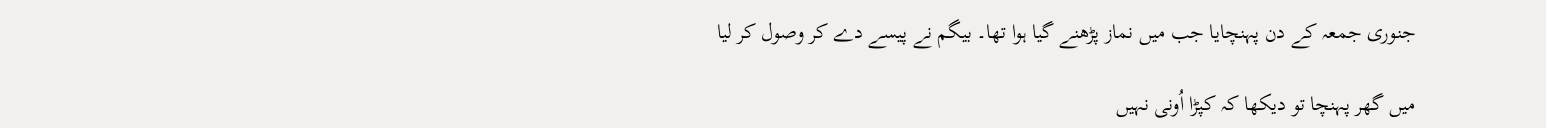جنوری جمعہ کے دن پہنچایا جب میں نماز پڑھنے گیا ہوا تھا۔ بیگم نے پیسے دے کر وصول کر لیا

میں گھر پہنچا تو دیکھا کہ کپڑا اُونی نہیں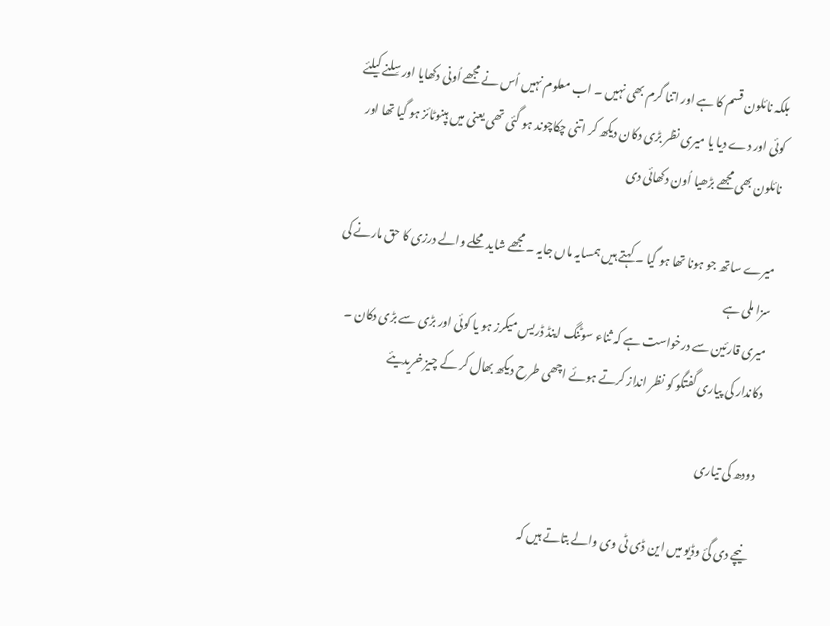بلکہ نائلون قسم کا ہے اور اتنا گرم بھی نہیں ۔ اب معلوم نہیں اُس نے مجھے اُونی دکھایا اور سِلنے کیلئے کوئی اور دے دیا یا میری نظر بڑی دکان دیکھ کر اتنی چکاچوند ہو گئی تھی یعنی میں ہپنوٹائز ہو گیا تھا اور نائلون بھی مجھے بڑھیا اُون دکھائی دی

میرے ساتھ جو ہونا تھا ہو گیا ۔ کہتے ہیں ہمسایہ ماں جایہ ۔ مجھے شاید محلے والے درزی کا حق مارنے کی سزا ملی ہے
میری قارئین سے درخواست ہے کہ ثناء سوٹنگ اینڈ ڈریس میکرز ہو یا کوئی اور بڑی سے بڑی دکان ۔ دکاندار کی پیاری گفتگو کو نظر انداز کرتے ہوئے اچھی طرح دیکھ بھال کر کے چیز خریدیئے

دودھ کی تیاری

نیچے دی گئ وڈیو میں این ڈی ٹی وی والے بتاتے ہیں کہ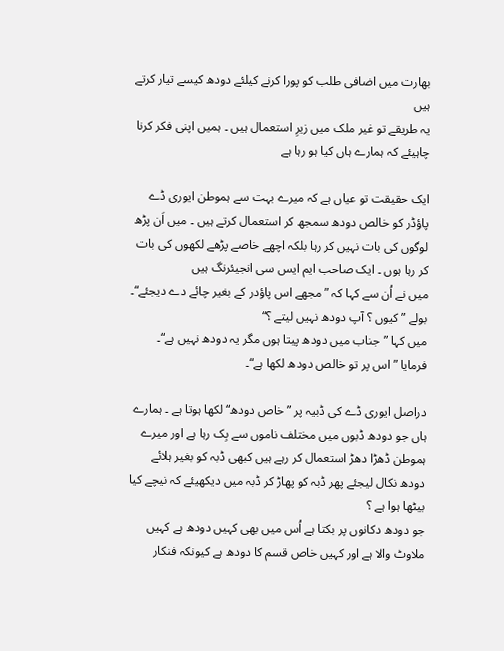بھارت میں اضافی طلب کو پورا کرنے کیلئے دودھ کیسے تیار کرتے ہیں
یہ طریقے تو غیر ملک میں زیرِ استعمال ہیں ۔ ہمیں اپنی فکر کرنا چاہیئے کہ ہمارے ہاں کیا ہو رہا ہے

ایک حقیقت تو عیاں ہے کہ میرے بہت سے ہموطن ایوری ڈے پاؤڈر کو خالص دودھ سمجھ کر استعمال کرتے ہیں ۔ میں اَن پڑھ لوگوں کی بات نہیں کر رہا بلکہ اچھے خاصے پڑھے لکھوں کی بات کر رہا ہوں ۔ ایک صاحب ایم ایس سی انجیئرنگ ہیں
میں نے اُن سے کہا کہ ”مجھے اس پاؤدر کے بغیر چائے دے دیجئے“۔
بولے ”کیوں ؟ آپ دودھ نہیں لیتے ؟“
میں کہا ”جناب میں دودھ پیتا ہوں مگر یہ دودھ نہیں ہے“۔
فرمایا ”اس پر تو خالص دودھ لکھا ہے“۔

دراصل ایوری ڈے کی ڈبیہ پر ”خاص دودھ“ لکھا ہوتا ہے ۔ ہمارے ہاں جو دودھ ڈبوں میں مختلف ناموں سے بِک رہا ہے اور میرے ہموطن ڈھڑا دھڑ استعمال کر رہے ہیں کبھی ڈبہ کو بغیر ہلائے دودھ نکال لیجئے پھر ڈبہ کو پھاڑ کر ڈبہ میں دیکھیئے کہ نیچے کیا بیٹھا ہوا ہے ؟
جو دودھ دکانوں پر بکتا ہے اُس میں بھی کہیں دودھ ہے کہیں ملاوٹ والا ہے اور کہیں خاص قسم کا دودھ ہے کیونکہ فنکار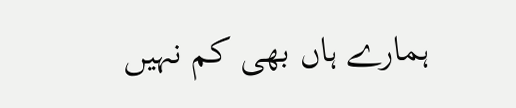ہمارے ہاں بھی کم نہیں